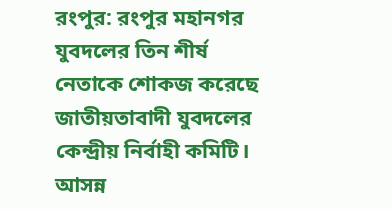রংপুর: রংপুর মহানগর যুবদলের তিন শীর্ষ নেতাকে শোকজ করেছে জাতীয়তাবাদী যুবদলের কেন্দ্রীয় নির্বাহী কমিটি। আসন্ন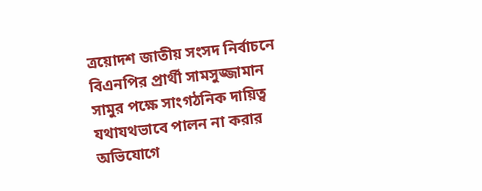ত্রয়োদশ জাতীয় সংসদ নির্বাচনে বিএনপির প্রার্থী সামসুজ্জামান সামুর পক্ষে সাংগঠনিক দায়িত্ব যথাযথভাবে পালন না করার অভিযোগে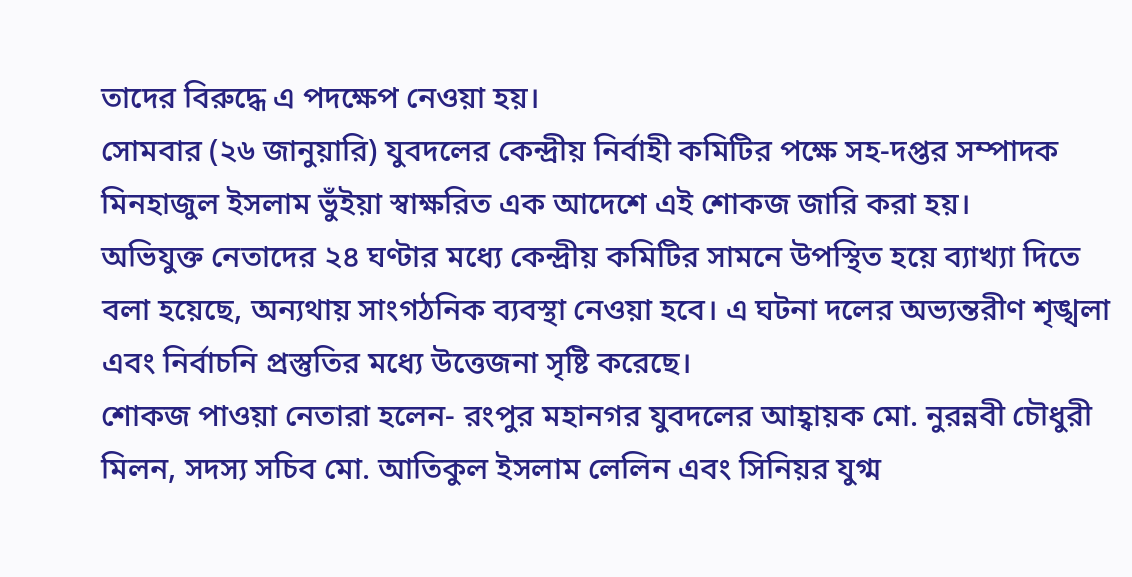তাদের বিরুদ্ধে এ পদক্ষেপ নেওয়া হয়।
সোমবার (২৬ জানুয়ারি) যুবদলের কেন্দ্রীয় নির্বাহী কমিটির পক্ষে সহ-দপ্তর সম্পাদক মিনহাজুল ইসলাম ভুঁইয়া স্বাক্ষরিত এক আদেশে এই শোকজ জারি করা হয়।
অভিযুক্ত নেতাদের ২৪ ঘণ্টার মধ্যে কেন্দ্রীয় কমিটির সামনে উপস্থিত হয়ে ব্যাখ্যা দিতে বলা হয়েছে, অন্যথায় সাংগঠনিক ব্যবস্থা নেওয়া হবে। এ ঘটনা দলের অভ্যন্তরীণ শৃঙ্খলা এবং নির্বাচনি প্রস্তুতির মধ্যে উত্তেজনা সৃষ্টি করেছে।
শোকজ পাওয়া নেতারা হলেন- রংপুর মহানগর যুবদলের আহ্বায়ক মো. নুরন্নবী চৌধুরী মিলন, সদস্য সচিব মো. আতিকুল ইসলাম লেলিন এবং সিনিয়র যুগ্ম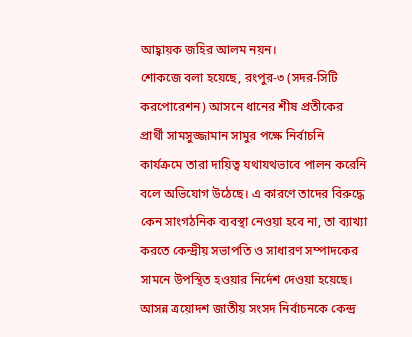আহ্বায়ক জহির আলম নয়ন।
শোকজে বলা হয়েছে, রংপুর-৩ (সদর-সিটি করপোরেশন) আসনে ধানের শীষ প্রতীকের প্রার্থী সামসুজ্জামান সামুর পক্ষে নির্বাচনি কার্যক্রমে তারা দায়িত্ব যথাযথভাবে পালন করেনি বলে অভিযোগ উঠেছে। এ কারণে তাদের বিরুদ্ধে কেন সাংগঠনিক ব্যবস্থা নেওয়া হবে না, তা ব্যাখ্যা করতে কেন্দ্রীয় সভাপতি ও সাধারণ সম্পাদকের সামনে উপস্থিত হওয়ার নির্দেশ দেওয়া হয়েছে।
আসন্ন ত্রয়োদশ জাতীয় সংসদ নির্বাচনকে কেন্দ্র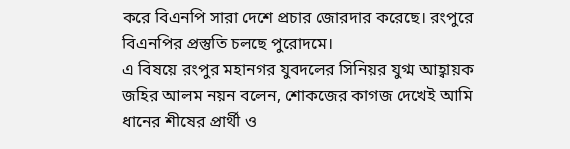করে বিএনপি সারা দেশে প্রচার জোরদার করেছে। রংপুরে বিএনপির প্রস্তুতি চলছে পুরোদমে।
এ বিষয়ে রংপুর মহানগর যুবদলের সিনিয়র যুগ্ম আহ্বায়ক জহির আলম নয়ন বলেন, শোকজের কাগজ দেখেই আমি ধানের শীষের প্রার্থী ও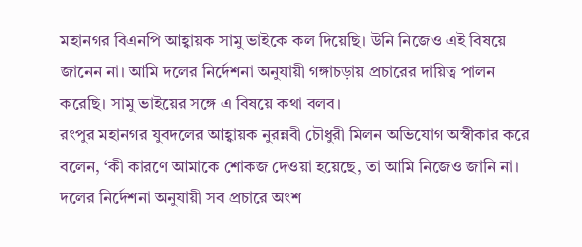মহানগর বিএনপি আহ্বায়ক সামু ভাইকে কল দিয়েছি। উনি নিজেও এই বিষয়ে জানেন না। আমি দলের নির্দেশনা অনুযায়ী গঙ্গাচড়ায় প্রচারের দায়িত্ব পালন করেছি। সামু ভাইয়ের সঙ্গে এ বিষয়ে কথা বলব।
রংপুর মহানগর যুবদলের আহ্বায়ক নুরন্নবী চৌধুরী মিলন অভিযোগ অস্বীকার করে বলেন, ‘কী কারণে আমাকে শোকজ দেওয়া হয়েছে, তা আমি নিজেও জানি না। দলের নির্দেশনা অনুযায়ী সব প্রচারে অংশ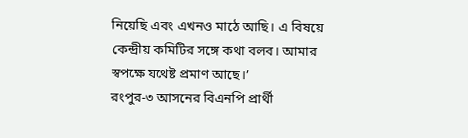নিয়েছি এবং এখনও মাঠে আছি। এ বিষয়ে কেন্দ্রীয় কমিটির সঙ্গে কথা বলব। আমার স্বপক্ষে যথেষ্ট প্রমাণ আছে।’
রংপুর-৩ আসনের বিএনপি প্রার্থী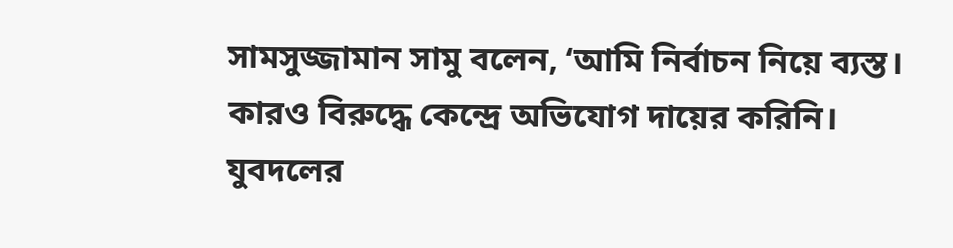সামসুজ্জামান সামু বলেন, ‘আমি নির্বাচন নিয়ে ব্যস্ত। কারও বিরুদ্ধে কেন্দ্রে অভিযোগ দায়ের করিনি। যুবদলের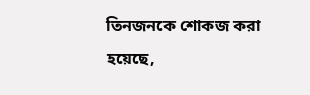তিনজনকে শোকজ করা হয়েছে,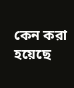কেন করা হয়েছে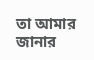তা আমার জানার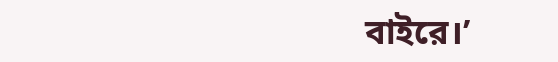বাইরে।’